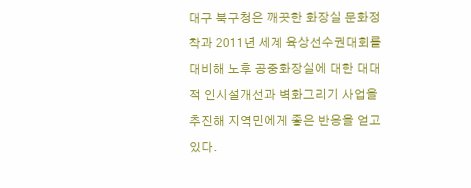대구 북구청은 깨끗한 화장실 문화정착과 2011년 세계 육상선수권대회를 대비해 노후 공중화장실에 대한 대대적 인시설개선과 벽화그리기 사업을 추진해 지역민에게 좋은 반응을 얻고 있다.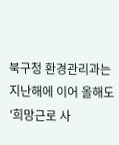북구청 환경관리과는 지난해에 이어 올해도 '희망근로 사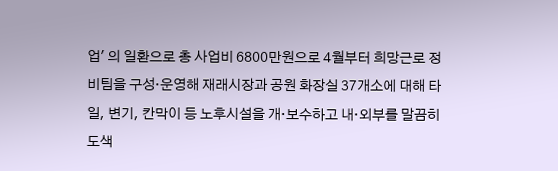업' 의 일환으로 총 사업비 6800만원으로 4월부터 희망근로 정비팀을 구성·운영해 재래시장과 공원 화장실 37개소에 대해 타일, 변기, 칸막이 등 노후시설을 개·보수하고 내·외부를 말끔히 도색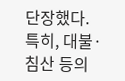단장했다.
특히, 대불·침산 등의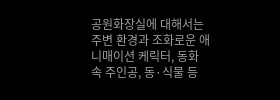공원화장실에 대해서는 주변 환경과 조화로운 애니매이션 케릭터, 동화 속 주인공, 동·식물 등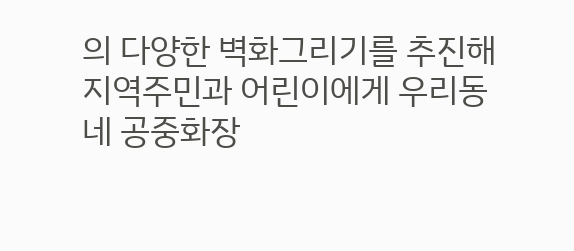의 다양한 벽화그리기를 추진해 지역주민과 어린이에게 우리동네 공중화장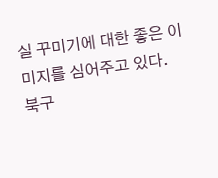실 꾸미기에 대한 좋은 이미지를 심어주고 있다.
북구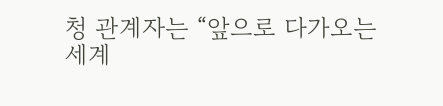청 관계자는 “앞으로 다가오는 세계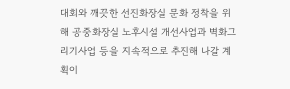대회와 깨끗한 선진화장실 문화 정착을 위해 공중화장실 노후시설 개선사업과 벽화그리기사업 등을 지속적으로 추진해 나갈 계획이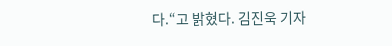다.“고 밝혔다. 김진욱 기자